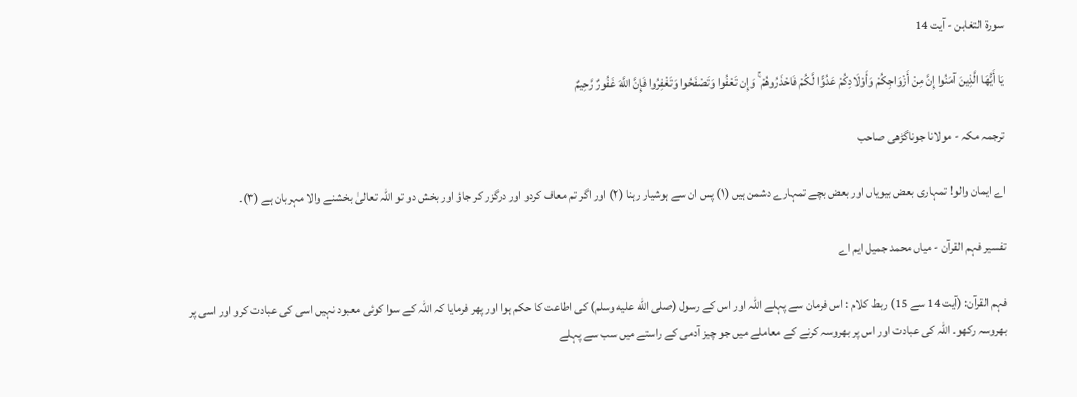سورة التغابن - آیت 14

يَا أَيُّهَا الَّذِينَ آمَنُوا إِنَّ مِنْ أَزْوَاجِكُمْ وَأَوْلَادِكُمْ عَدُوًّا لَّكُمْ فَاحْذَرُوهُمْ ۚ وَإِن تَعْفُوا وَتَصْفَحُوا وَتَغْفِرُوا فَإِنَّ اللَّهَ غَفُورٌ رَّحِيمٌ

ترجمہ مکہ - مولانا جوناگڑھی صاحب

اے ایمان والو! تمہاری بعض بیویاں اور بعض بچے تمہارے دشمن ہیں (١) پس ان سے ہوشیار رہنا (٢) اور اگر تم معاف کردو اور درگزر کر جاؤ اور بخش دو تو اللہ تعالیٰ بخشنے والا مہربان ہے (٣)۔

تفسیر فہم القرآن - میاں محمد جمیل ایم اے

فہم القرآن: (آیت 14 سے 15) ربط کلام : اس فرمان سے پہلے اللہ اور اس کے رسول (صلى الله عليه وسلم) کی اطاعت کا حکم ہوا اور پھر فرمایا کہ اللہ کے سوا کوئی معبود نہیں اسی کی عبادت کرو اور اسی پر بھروسہ رکھو۔ اللہ کی عبادت اور اس پر بھروسہ کرنے کے معاملے میں جو چیز آدمی کے راستے میں سب سے پہلے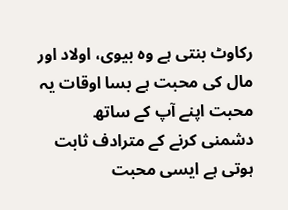رکاوٹ بنتی ہے وہ بیوی، اولاد اور مال کی محبت ہے بسا اوقات یہ محبت اپنے آپ کے ساتھ دشمنی کرنے کے مترادف ثابت ہوتی ہے ایسی محبت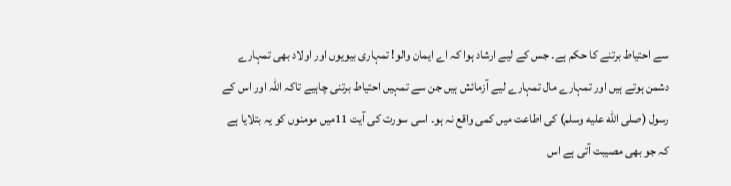سے احتیاط برتنے کا حکم ہے۔ جس کے لیے ارشاد ہوا کہ اے ایمان والو! تمہاری بیویوں اور اولاد بھی تمہارے دشمن ہوتے ہیں اور تمہارے مال تمہارے لیے آزمائش ہیں جن سے تمہیں احتیاط برتنی چاہیے تاکہ اللہ اور اس کے رسول (صلى الله عليه وسلم) کی اطاعت میں کمی واقع نہ ہو۔ اسی سورت کی آیت 11میں مومنوں کو یہ بتلایا ہے کہ جو بھی مصیبت آتی ہے اس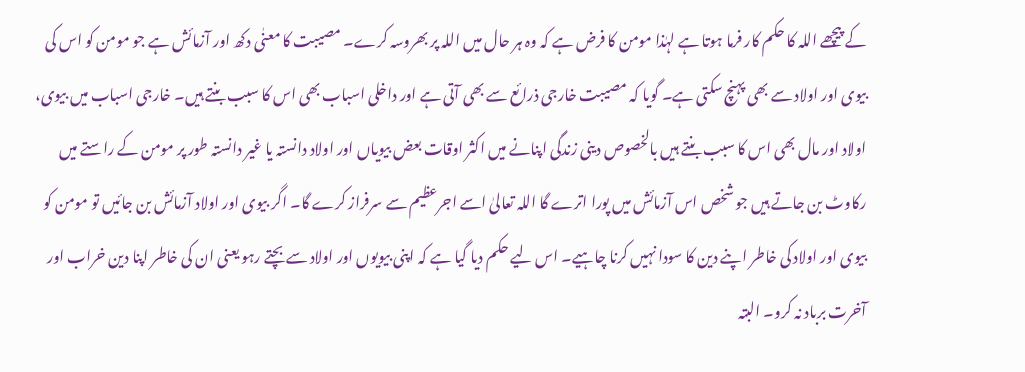کے پیچھے اللہ کا حکم کار فرما ہوتا ہے لہٰذا مومن کا فرض ہے کہ وہ ہر حال میں اللہ پر بھروسہ کرے۔ مصیبت کا معنٰی دکھ اور آزمائش ہے جو مومن کو اس کی بیوی اور اولاد سے بھی پہنچ سکتی ہے۔ گویا کہ مصیبت خارجی ذرائع سے بھی آتی ہے اور داخلی اسباب بھی اس کا سبب بنتے ہیں۔ خارجی اسباب میں بیوی، اولاد اور مال بھی اس کا سبب بنتے ہیں بالخصوص دینی زندگی اپنانے میں اکثر اوقات بعض بیویاں اور اولاد دانستہ یا غیر دانستہ طور پر مومن کے راستے میں رکاوٹ بن جاتے ہیں جو شخص اس آزمائش میں پورا اترے گا اللہ تعالیٰ اسے اجرعظیم سے سرفراز کرے گا۔ اگر بیوی اور اولاد آزمائش بن جائیں تو مومن کو بیوی اور اولاد کی خاطر اپنے دین کا سودا نہیں کرنا چاہیے۔ اس لیے حکم دیا گیا ہے کہ اپنی بیویوں اور اولاد سے بچتے رہو یعنی ان کی خاطر اپنا دین خراب اور آخرت برباد نہ کرو۔ البتہ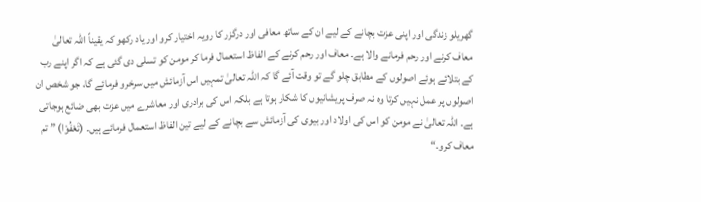گھریلو زندگی اور اپنی عزت بچانے کے لیے ان کے ساتھ معافی اور درگزر کا رویہ اختیار کرو اور یاد رکھو کہ یقیناً اللہ تعالیٰ معاف کرنے اور رحم فرمانے والا ہے۔ معاف اور رحم کرنے کے الفاظ استعمال فرما کر مومن کو تسلی دی گئی ہے کہ اگر اپنے رب کے بتلائے ہوئے اصولوں کے مطابق چلو گے تو وقت آئے گا کہ اللہ تعالیٰ تمہیں اس آزمائش میں سرخرو فرمائے گا، جو شخص ان اصولوں پر عمل نہیں کرتا وہ نہ صرف پریشانیوں کا شکار ہوتا ہے بلکہ اس کی برادری اور معاشرے میں عزت بھی ضائع ہوجاتی ہے۔ اللہ تعالیٰ نے مومن کو اس کی اولاد اور بیوی کی آزمائش سے بچانے کے لیے تین الفاظ استعمال فرمائے ہیں۔ (تَعْفُوْا) ” تم معاف کرو۔“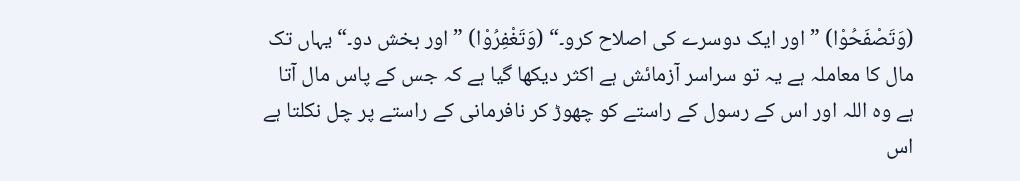(وَتَصْفَحُوْا) ” اور ایک دوسرے کی اصلاح کرو۔“ (وَتَغْفِرُوْا) ” اور بخش دو۔“ یہاں تک مال کا معاملہ ہے یہ تو سراسر آزمائش ہے اکثر دیکھا گیا ہے کہ جس کے پاس مال آتا ہے وہ اللہ اور اس کے رسول کے راستے کو چھوڑ کر نافرمانی کے راستے پر چل نکلتا ہے اس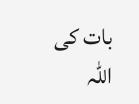بات کی اللہ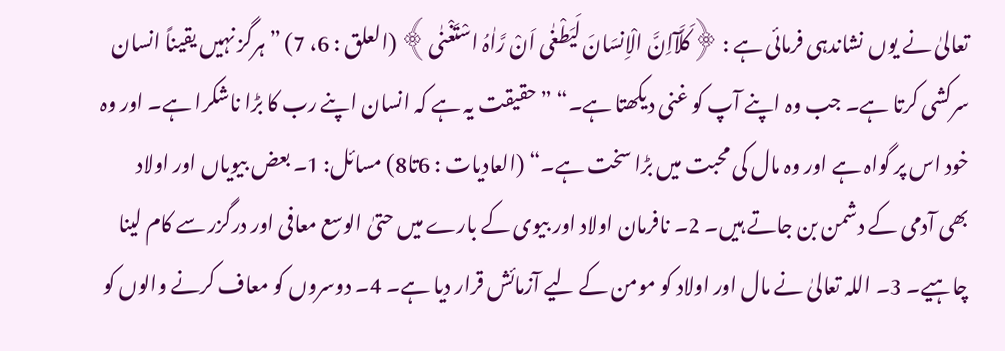تعالیٰ نے یوں نشاندہی فرمائی ہے : ﴿کَلَّآاِنَّ الْاِنسَانَ لَیَطْغٰی اَنْ رَّاٰہُ اسْتَغْنٰی﴾ (العلق : 6، 7) ” ہرگز نہیں یقیناً انسان سرکشی کرتا ہے۔ جب وہ اپنے آپ کو غنی دیکھتا ہے۔“ ” حقیقت یہ ہے کہ انسان اپنے رب کا بڑا ناشکرا ہے۔ اور وہ خود اس پر گواہ ہے اور وہ مال کی محبت میں بڑا سخت ہے۔“ (العادیات : 6تا8) مسائل: 1۔ بعض بیویاں اور اولاد بھی آدمی کے دشمن بن جاتے ہیں۔ 2۔ نافرمان اولاد اور بیوی کے بارے میں حتیٰ الوسع معافی اور درگزر سے کام لینا چاہیے۔ 3۔ اللہ تعالیٰ نے مال اور اولاد کو مومن کے لیے آزمائش قرار دیا ہے۔ 4۔ دوسروں کو معاف کرنے والوں کو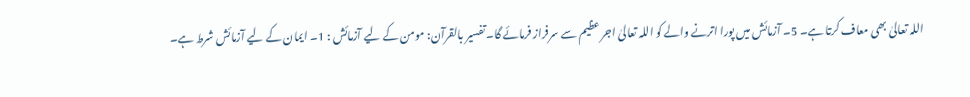اللہ تعالیٰ بھی معاف کرتا ہے۔ 5۔ آزمائش میں پورا اترنے والے کو اللہ تعالیٰ اجر عظیم سے سرفراز فرمائے گا۔ تفسیر بالقرآن: مومن کے لیے آزمائش : 1۔ ایمان کے لیے آزمائش شرط ہے۔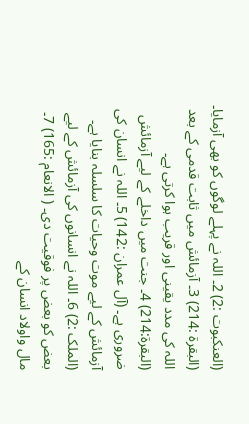(العنکبوت :2) 2۔ اللہ نے پہلے لوگوں کو بھی آزمایا۔ (البقرۃ :214) 3۔ آزمائش میں ثابت قدمی کے بعد اللہ کی مدد یقینی اور قریب ہوا کرتی ہے۔ (البقرۃ:214) 4۔ جنت میں داخلے کے لیے آزمائش ضروری ہے۔ (آل عمران :142) 5۔ اللہ نے انسان کی آزمائش کے لیے موت وحیات کا سلسلہ بنایا ہے۔ (الملک :2) 6۔ اللہ نے انسانوں کی آزمائش کے لیے بعض کو بعض پر فوقیت دی۔ ( الانعام :165) 7۔ مال واولاد انسان کے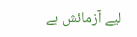لیے آزمائش ہے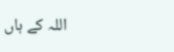اللہ کے ہاں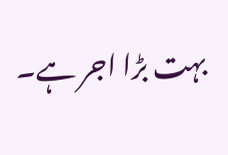بہت بڑا اجر ہے۔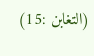(التغابن :15)